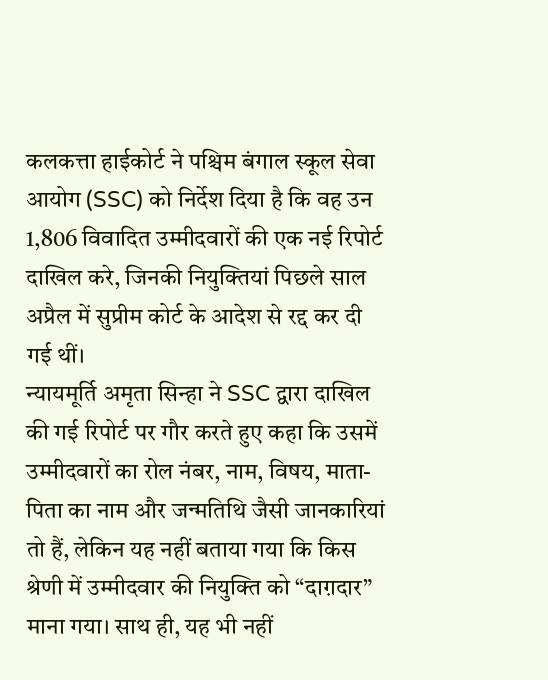कलकत्ता हाईकोर्ट ने पश्चिम बंगाल स्कूल सेवा आयोग (SSC) को निर्देश दिया है कि वह उन 1,806 विवादित उम्मीदवारों की एक नई रिपोर्ट दाखिल करे, जिनकी नियुक्तियां पिछले साल अप्रैल में सुप्रीम कोर्ट के आदेश से रद्द कर दी गई थीं।
न्यायमूर्ति अमृता सिन्हा ने SSC द्वारा दाखिल की गई रिपोर्ट पर गौर करते हुए कहा कि उसमें उम्मीदवारों का रोल नंबर, नाम, विषय, माता-पिता का नाम और जन्मतिथि जैसी जानकारियां तो हैं, लेकिन यह नहीं बताया गया कि किस श्रेणी में उम्मीदवार की नियुक्ति को “दाग़दार” माना गया। साथ ही, यह भी नहीं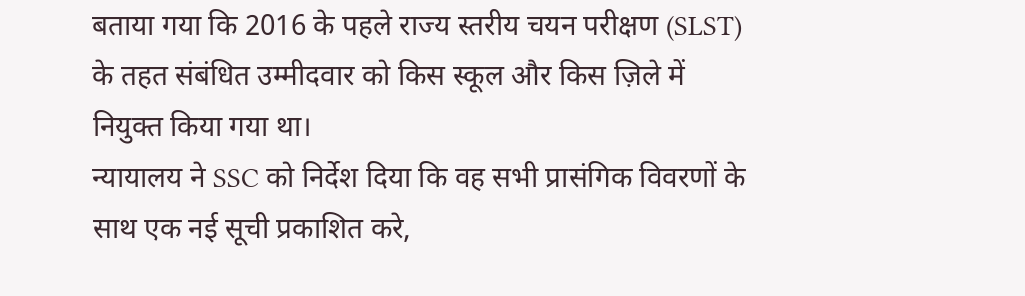बताया गया कि 2016 के पहले राज्य स्तरीय चयन परीक्षण (SLST) के तहत संबंधित उम्मीदवार को किस स्कूल और किस ज़िले में नियुक्त किया गया था।
न्यायालय ने SSC को निर्देश दिया कि वह सभी प्रासंगिक विवरणों के साथ एक नई सूची प्रकाशित करे,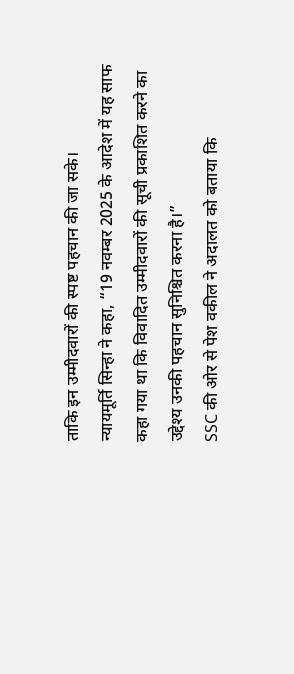ताकि इन उम्मीदवारों की स्पष्ट पहचान की जा सके।
न्यायमूर्ति सिन्हा ने कहा, “19 नवम्बर 2025 के आदेश में यह साफ कहा गया था कि विवादित उम्मीदवारों की सूची प्रकाशित करने का उद्देश्य उनकी पहचान सुनिश्चित करना है।”
SSC की ओर से पेश वकील ने अदालत को बताया कि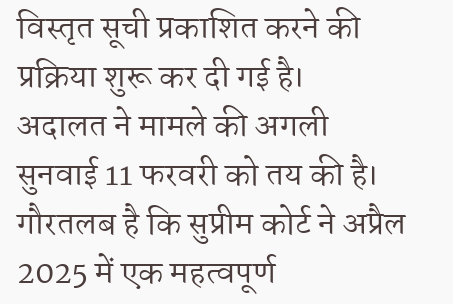विस्तृत सूची प्रकाशित करने की प्रक्रिया शुरू कर दी गई है।
अदालत ने मामले की अगली सुनवाई 11 फरवरी को तय की है।
गौरतलब है कि सुप्रीम कोर्ट ने अप्रैल 2025 में एक महत्वपूर्ण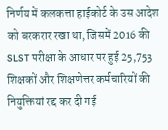निर्णय में कलकत्ता हाईकोर्ट के उस आदेश को बरकरार रखा था, जिसमें 2016 की SLST परीक्षा के आधार पर हुई 25,753 शिक्षकों और शिक्षणेत्तर कर्मचारियों की नियुक्तियां रद्द कर दी गई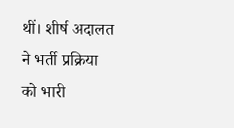थीं। शीर्ष अदालत ने भर्ती प्रक्रिया को भारी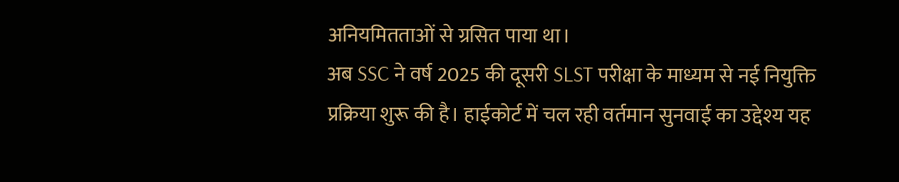अनियमितताओं से ग्रसित पाया था।
अब SSC ने वर्ष 2025 की दूसरी SLST परीक्षा के माध्यम से नई नियुक्ति प्रक्रिया शुरू की है। हाईकोर्ट में चल रही वर्तमान सुनवाई का उद्देश्य यह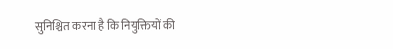सुनिश्चित करना है कि नियुक्तियों की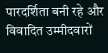पारदर्शिता बनी रहे और विवादित उम्मीदवारों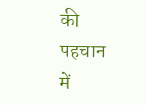की पहचान में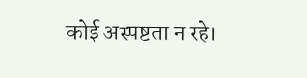कोई अस्पष्टता न रहे।